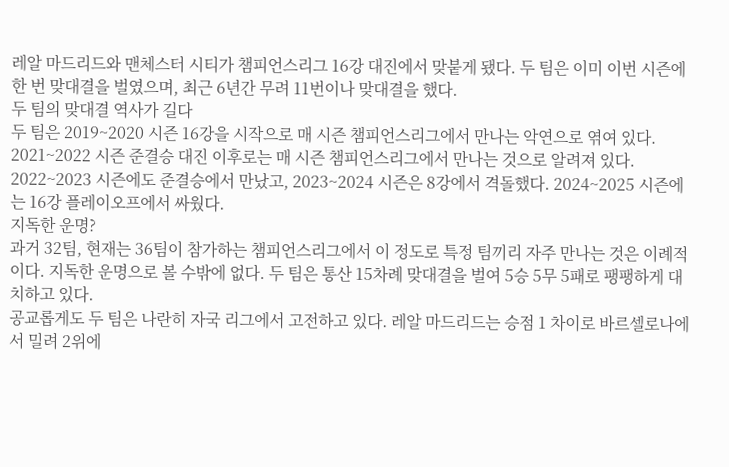레알 마드리드와 맨체스터 시티가 챔피언스리그 16강 대진에서 맞붙게 됐다. 두 팀은 이미 이번 시즌에 한 번 맞대결을 벌였으며, 최근 6년간 무려 11번이나 맞대결을 했다.
두 팀의 맞대결 역사가 길다
두 팀은 2019~2020 시즌 16강을 시작으로 매 시즌 챔피언스리그에서 만나는 악연으로 엮여 있다. 2021~2022 시즌 준결승 대진 이후로는 매 시즌 챔피언스리그에서 만나는 것으로 알려져 있다. 2022~2023 시즌에도 준결승에서 만났고, 2023~2024 시즌은 8강에서 격돌했다. 2024~2025 시즌에는 16강 플레이오프에서 싸웠다.
지독한 운명?
과거 32팀, 현재는 36팀이 참가하는 챔피언스리그에서 이 정도로 특정 팀끼리 자주 만나는 것은 이례적이다. 지독한 운명으로 볼 수밖에 없다. 두 팀은 통산 15차례 맞대결을 벌여 5승 5무 5패로 팽팽하게 대치하고 있다.
공교롭게도 두 팀은 나란히 자국 리그에서 고전하고 있다. 레알 마드리드는 승점 1 차이로 바르셀로나에서 밀려 2위에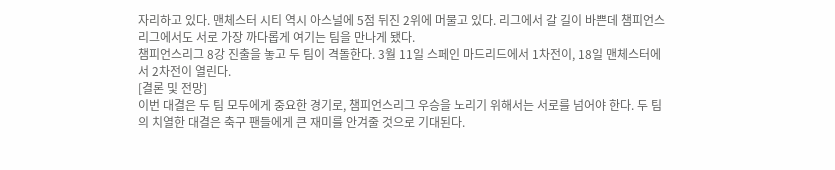자리하고 있다. 맨체스터 시티 역시 아스널에 5점 뒤진 2위에 머물고 있다. 리그에서 갈 길이 바쁜데 챔피언스리그에서도 서로 가장 까다롭게 여기는 팀을 만나게 됐다.
챔피언스리그 8강 진출을 놓고 두 팀이 격돌한다. 3월 11일 스페인 마드리드에서 1차전이, 18일 맨체스터에서 2차전이 열린다.
[결론 및 전망]
이번 대결은 두 팀 모두에게 중요한 경기로, 챔피언스리그 우승을 노리기 위해서는 서로를 넘어야 한다. 두 팀의 치열한 대결은 축구 팬들에게 큰 재미를 안겨줄 것으로 기대된다.